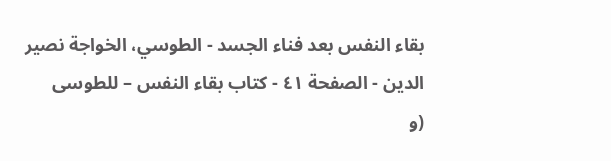بقاء النفس بعد فناء الجسد - الطوسي، الخواجة نصير الدين - الصفحة ٤١ - كتاب بقاء النفس – للطوسى
(و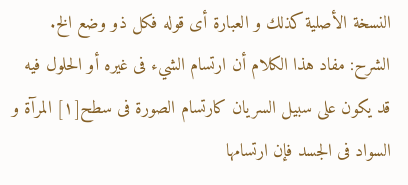النسخة الأصلية كذلك و العبارة أى قوله فكل ذو وضع الخ.
الشرح: مفاد هذا الكلام أن ارتسام الشيء فى غيره أو الحلول فيه قد يكون على سبيل السريان كارتسام الصورة فى سطح[١] المرآة و السواد فى الجسد فإن ارتسامها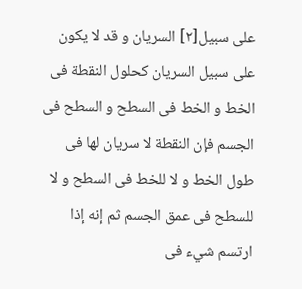على سبيل[٢] السريان و قد لا يكون على سبيل السريان كحلول النقطة فى الخط و الخط فى السطح و السطح فى الجسم فإن النقطة لا سريان لها فى طول الخط و لا للخط فى السطح و لا للسطح فى عمق الجسم ثم إنه إذا ارتسم شيء فى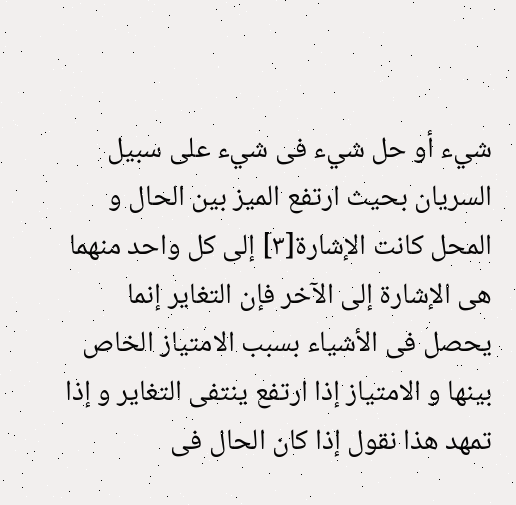شيء أو حل شيء فى شيء على سبيل السريان بحيث ارتفع الميز بين الحال و المحل كانت الإشارة[٣] إلى كل واحد منهما هى الإشارة إلى الآخر فإن التغاير إنما يحصل فى الأشياء بسبب الامتياز الخاص بينها و الامتياز إذا ارتفع ينتفى التغاير و إذا تمهد هذا نقول إذا كان الحال فى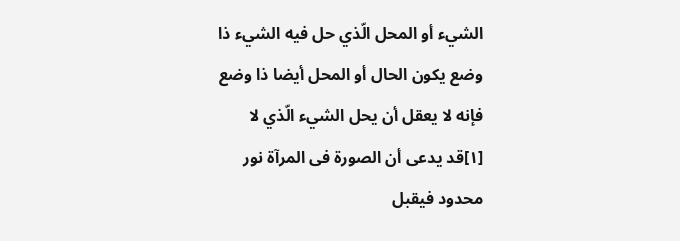الشيء أو المحل الّذي حل فيه الشيء ذا وضع يكون الحال أو المحل أيضا ذا وضع فإنه لا يعقل أن يحل الشيء الّذي لا
[١]قد يدعى أن الصورة فى المرآة نور محدود فيقبل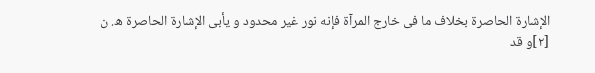الإشارة الحاصرة بخلاف ما فى خارج المرآة فإنه نور غير محدود و يأبى الإشارة الحاصرة ه. ن
[٢]و قد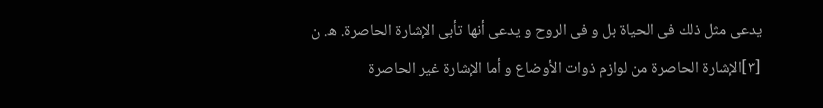يدعى مثل ذلك فى الحياة بل و فى الروح و يدعى أنها تأبى الإشارة الحاصرة. ه. ن
[٣]الإشارة الحاصرة من لوازم ذوات الأوضاع و أما الإشارة غير الحاصرة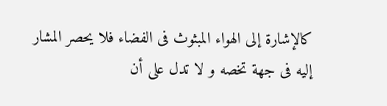كالإشارة إلى الهواء المبثوث فى الفضاء فلا يحصر المشار إليه فى جهة تخصه و لا تدل على أن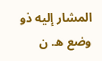المشار إليه ذو وضع ه. ن